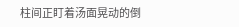柱间正盯着汤面晃动的倒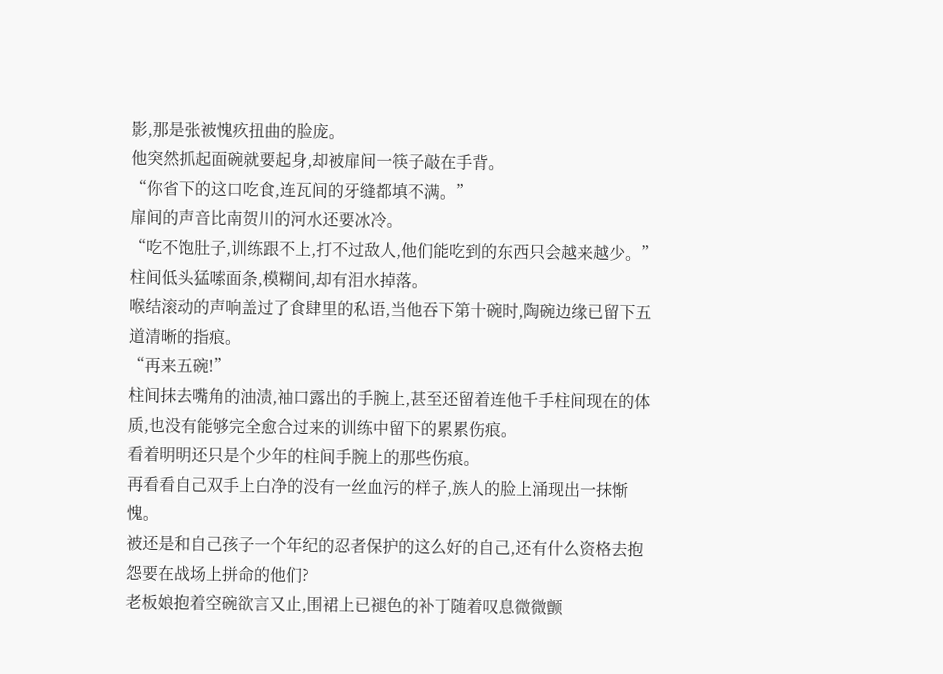影,那是张被愧疚扭曲的脸庞。
他突然抓起面碗就要起身,却被扉间一筷子敲在手背。
“你省下的这口吃食,连瓦间的牙缝都填不满。”
扉间的声音比南贺川的河水还要冰冷。
“吃不饱肚子,训练跟不上,打不过敌人,他们能吃到的东西只会越来越少。”
柱间低头猛嗦面条,模糊间,却有泪水掉落。
喉结滚动的声响盖过了食肆里的私语,当他吞下第十碗时,陶碗边缘已留下五道清晰的指痕。
“再来五碗!”
柱间抹去嘴角的油渍,袖口露出的手腕上,甚至还留着连他千手柱间现在的体质,也没有能够完全愈合过来的训练中留下的累累伤痕。
看着明明还只是个少年的柱间手腕上的那些伤痕。
再看看自己双手上白净的没有一丝血污的样子,族人的脸上涌现出一抹惭愧。
被还是和自己孩子一个年纪的忍者保护的这么好的自己,还有什么资格去抱怨要在战场上拼命的他们?
老板娘抱着空碗欲言又止,围裙上已褪色的补丁随着叹息微微颤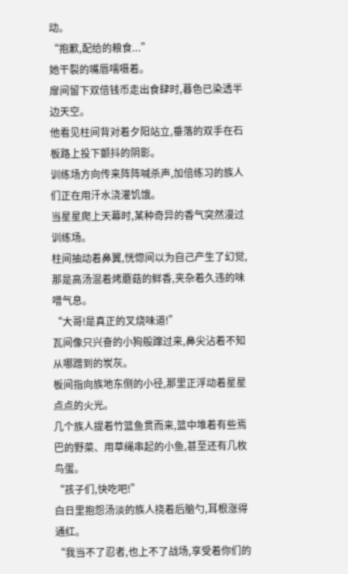动。
“抱歉,配给的粮食...”
她干裂的嘴唇嚅嗫着。
扉间留下双倍钱币走出食肆时,暮色已染透半边天空。
他看见柱间背对着夕阳站立,垂落的双手在石板路上投下颤抖的阴影。
训练场方向传来阵阵喊杀声,加倍练习的族人们正在用汗水浇灌饥饿。
当星星爬上天幕时,某种奇异的香气突然漫过训练场。
柱间抽动着鼻翼,恍惚间以为自己产生了幻觉,那是高汤混着烤蘑菇的鲜香,夹杂着久违的味噌气息。
“大哥!是真正的叉烧味道!”
瓦间像只兴奋的小狗般蹿过来,鼻尖沾着不知从哪蹭到的炭灰。
板间指向族地东侧的小径,那里正浮动着星星点点的火光。
几个族人提着竹篮鱼贯而来,篮中堆着有些焉巴的野菜、用草绳串起的小鱼,甚至还有几枚鸟蛋。
“孩子们,快吃吧!”
白日里抱怨汤淡的族人挠着后脑勺,耳根涨得通红。
“我当不了忍者,也上不了战场,享受着你们的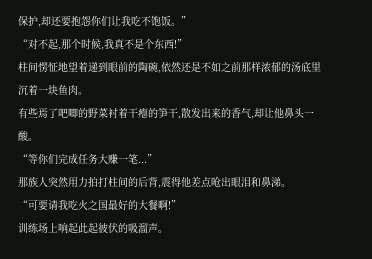保护,却还要抱怨你们让我吃不饱饭。”
“对不起,那个时候,我真不是个东西!”
柱间愣怔地望着递到眼前的陶碗,依然还是不如之前那样浓郁的汤底里沉着一块鱼肉。
有些焉了吧唧的野菜衬着干瘪的笋干,散发出来的香气,却让他鼻头一酸。
“等你们完成任务大赚一笔...”
那族人突然用力拍打柱间的后背,震得他差点呛出眼泪和鼻涕。
“可要请我吃火之国最好的大餐啊!”
训练场上响起此起彼伏的吸溜声。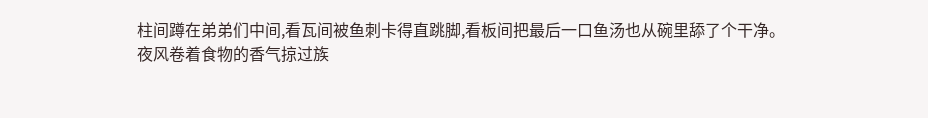柱间蹲在弟弟们中间,看瓦间被鱼刺卡得直跳脚,看板间把最后一口鱼汤也从碗里舔了个干净。
夜风卷着食物的香气掠过族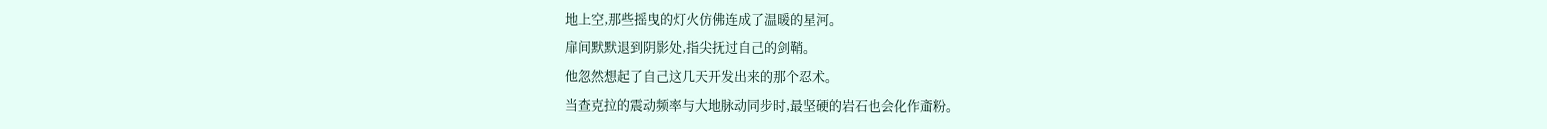地上空,那些摇曳的灯火仿佛连成了温暖的星河。
扉间默默退到阴影处,指尖抚过自己的剑鞘。
他忽然想起了自己这几天开发出来的那个忍术。
当查克拉的震动频率与大地脉动同步时,最坚硬的岩石也会化作齑粉。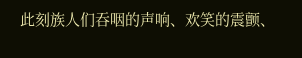此刻族人们吞咽的声响、欢笑的震颤、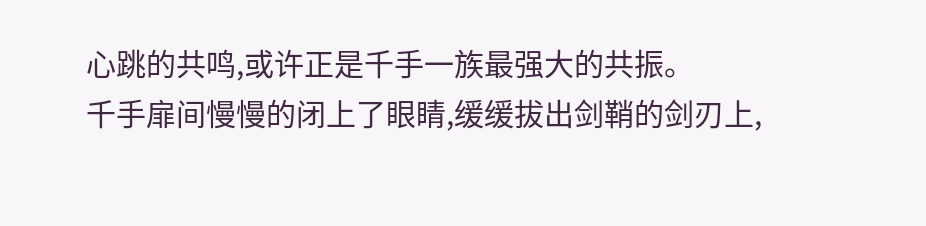心跳的共鸣,或许正是千手一族最强大的共振。
千手扉间慢慢的闭上了眼睛,缓缓拔出剑鞘的剑刃上,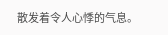散发着令人心悸的气息。